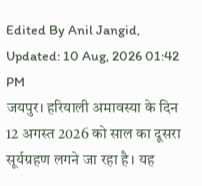Edited By Anil Jangid, Updated: 10 Aug, 2026 01:42 PM
जयपुर। हरियाली अमावस्या के दिन 12 अगस्त 2026 को साल का दूसरा सूर्यग्रहण लगने जा रहा है। यह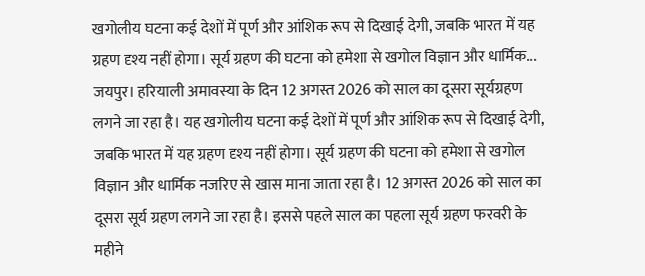खगोलीय घटना कई देशों में पूर्ण और आंशिक रूप से दिखाई देगी, जबकि भारत में यह ग्रहण दृश्य नहीं होगा। सूर्य ग्रहण की घटना को हमेशा से खगोल विज्ञान और धार्मिक...
जयपुर। हरियाली अमावस्या के दिन 12 अगस्त 2026 को साल का दूसरा सूर्यग्रहण लगने जा रहा है। यह खगोलीय घटना कई देशों में पूर्ण और आंशिक रूप से दिखाई देगी, जबकि भारत में यह ग्रहण दृश्य नहीं होगा। सूर्य ग्रहण की घटना को हमेशा से खगोल विज्ञान और धार्मिक नजरिए से खास माना जाता रहा है। 12 अगस्त 2026 को साल का दूसरा सूर्य ग्रहण लगने जा रहा है। इससे पहले साल का पहला सूर्य ग्रहण फरवरी के महीने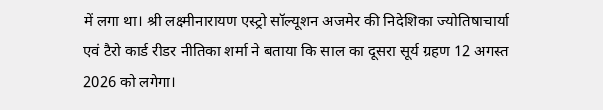में लगा था। श्री लक्ष्मीनारायण एस्ट्रो सॉल्यूशन अजमेर की निदेशिका ज्योतिषाचार्या एवं टैरो कार्ड रीडर नीतिका शर्मा ने बताया कि साल का दूसरा सूर्य ग्रहण 12 अगस्त 2026 को लगेगा।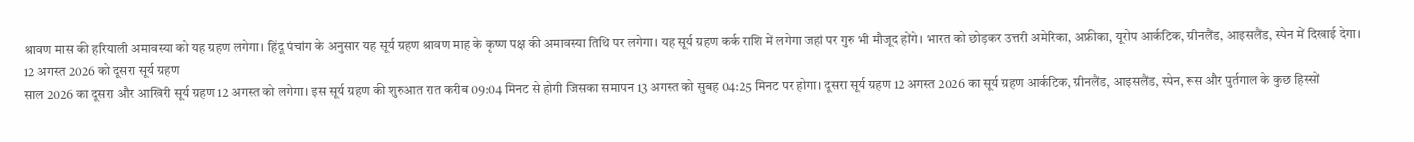श्रावण मास की हरियाली अमावस्या को यह ग्रहण लगेगा। हिंदू पंचांग के अनुसार यह सूर्य ग्रहण श्रावण माह के कृष्ण पक्ष की अमावस्या तिथि पर लगेगा। यह सूर्य ग्रहण कर्क राशि में लगेगा जहां पर गुरु भी मौजूद होंगे। भारत को छोड़कर उत्तरी अमेरिका, अफ्रीका, यूरोप आर्कटिक, ग्रीनलैंड, आइसलैंड, स्पेन में दिखाई देगा।
12 अगस्त 2026 को दूसरा सूर्य ग्रहण
साल 2026 का दूसरा और आखिरी सूर्य ग्रहण 12 अगस्त को लगेगा। इस सूर्य ग्रहण की शुरुआत रात करीब 09:04 मिनट से होगी जिसका समापन 13 अगस्त को सुबह 04:25 मिनट पर होगा। दूसरा सूर्य ग्रहण 12 अगस्त 2026 का सूर्य ग्रहण आर्कटिक, ग्रीनलैंड, आइसलैंड, स्पेन, रूस और पुर्तगाल के कुछ हिस्सों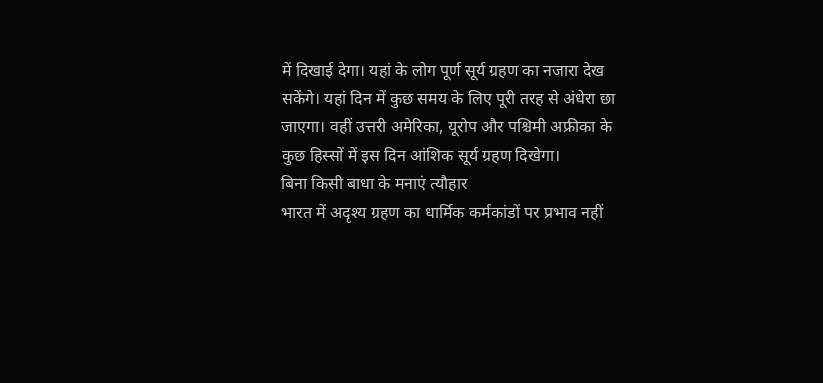में दिखाई देगा। यहां के लोग पूर्ण सूर्य ग्रहण का नजारा देख सकेंगे। यहां दिन में कुछ समय के लिए पूरी तरह से अंधेरा छा जाएगा। वहीं उत्तरी अमेरिका, यूरोप और पश्चिमी अफ्रीका के कुछ हिस्सों में इस दिन आंशिक सूर्य ग्रहण दिखेगा।
बिना किसी बाधा के मनाएं त्यौहार
भारत में अदृश्य ग्रहण का धार्मिक कर्मकांडों पर प्रभाव नहीं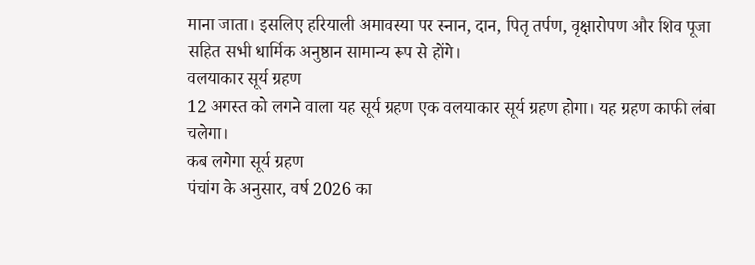माना जाता। इसलिए हरियाली अमावस्या पर स्नान, दान, पितृ तर्पण, वृक्षारोपण और शिव पूजा सहित सभी धार्मिक अनुष्ठान सामान्य रूप से होंगे।
वलयाकार सूर्य ग्रहण
12 अगस्त को लगने वाला यह सूर्य ग्रहण एक वलयाकार सूर्य ग्रहण होगा। यह ग्रहण काफी लंबा चलेगा।
कब लगेगा सूर्य ग्रहण
पंचांग के अनुसार, वर्ष 2026 का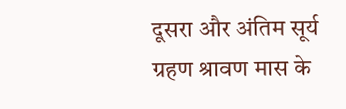दूसरा और अंतिम सूर्य ग्रहण श्रावण मास के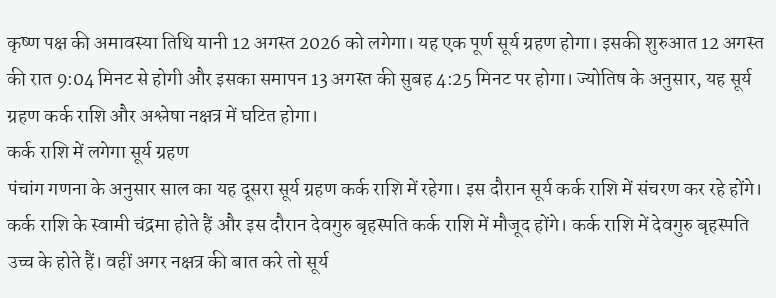कृष्ण पक्ष की अमावस्या तिथि यानी 12 अगस्त 2026 को लगेगा। यह एक पूर्ण सूर्य ग्रहण होगा। इसकी शुरुआत 12 अगस्त की रात 9:04 मिनट से होगी और इसका समापन 13 अगस्त की सुबह 4:25 मिनट पर होगा। ज्योतिष के अनुसार, यह सूर्य ग्रहण कर्क राशि और अश्लेषा नक्षत्र में घटित होगा।
कर्क राशि में लगेगा सूर्य ग्रहण
पंचांग गणना के अनुसार साल का यह दूसरा सूर्य ग्रहण कर्क राशि में रहेगा। इस दौरान सूर्य कर्क राशि में संचरण कर रहे होंगे। कर्क राशि के स्वामी चंद्रमा होते हैं और इस दौरान देवगुरु बृहस्पति कर्क राशि में मौजूद होंगे। कर्क राशि में देवगुरु बृहस्पति उच्च के होते हैं। वहीं अगर नक्षत्र की बात करे तो सूर्य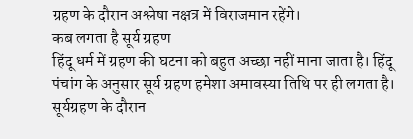ग्रहण के दौरान अश्लेषा नक्षत्र में विराजमान रहेंगे।
कब लगता है सूर्य ग्रहण
हिंदू धर्म में ग्रहण की घटना को बहुत अच्छा नहीं माना जाता है। हिंदू पंचांग के अनुसार सूर्य ग्रहण हमेशा अमावस्या तिथि पर ही लगता है। सूर्यग्रहण के दौरान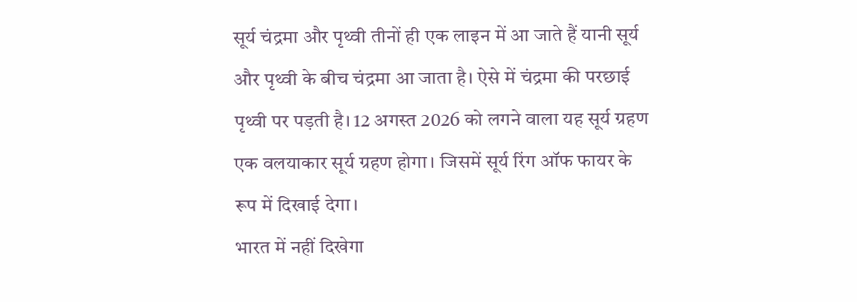सूर्य चंद्रमा और पृथ्वी तीनों ही एक लाइन में आ जाते हैं यानी सूर्य और पृथ्वी के बीच चंद्रमा आ जाता है। ऐसे में चंद्रमा की परछाई पृथ्वी पर पड़ती है। 12 अगस्त 2026 को लगने वाला यह सूर्य ग्रहण एक वलयाकार सूर्य ग्रहण होगा। जिसमें सूर्य रिंग ऑफ फायर के रूप में दिखाई देगा।
भारत में नहीं दिखेगा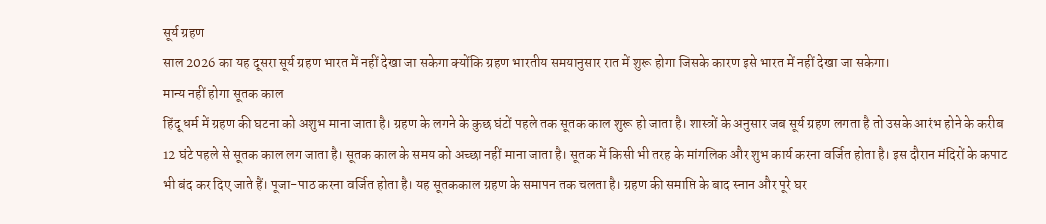सूर्य ग्रहण
साल 2026 का यह दूसरा सूर्य ग्रहण भारत में नहीं देखा जा सकेगा क्योंकि ग्रहण भारतीय समयानुसार रात में शुरू होगा जिसके कारण इसे भारत में नहीं देखा जा सकेगा।
मान्य नहीं होगा सूतक काल
हिंदू धर्म में ग्रहण की घटना को अशुभ माना जाता है। ग्रहण के लगने के कुछ घंटों पहले तक सूतक काल शुरू हो जाता है। शास्त्रों के अनुसार जब सूर्य ग्रहण लगता है तो उसके आरंभ होने के करीब 12 घंटे पहले से सूतक काल लग जाता है। सूतक काल के समय को अच्छा नहीं माना जाता है। सूतक में किसी भी तरह के मांगलिक और शुभ कार्य करना वर्जित होता है। इस दौरान मंदिरों के कपाट भी बंद कर दिए जाते हैं। पूजा-पाठ करना वर्जित होता है। यह सूतककाल ग्रहण के समापन तक चलता है। ग्रहण की समाप्ति के बाद स्नान और पूरे घर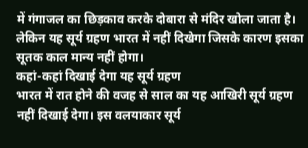में गंगाजल का छिड़काव करके दोबारा से मंदिर खोला जाता है। लेकिन यह सूर्य ग्रहण भारत में नहीं दिखेगा जिसके कारण इसका सूतक काल मान्य नहीं होगा।
कहां-कहां दिखाई देगा यह सूर्य ग्रहण
भारत में रात होने की वजह से साल का यह आखिरी सूर्य ग्रहण नहीं दिखाई देगा। इस वलयाकार सूर्य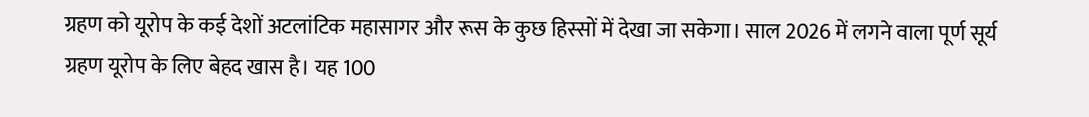ग्रहण को यूरोप के कई देशों अटलांटिक महासागर और रूस के कुछ हिस्सों में देखा जा सकेगा। साल 2026 में लगने वाला पूर्ण सूर्य ग्रहण यूरोप के लिए बेहद खास है। यह 100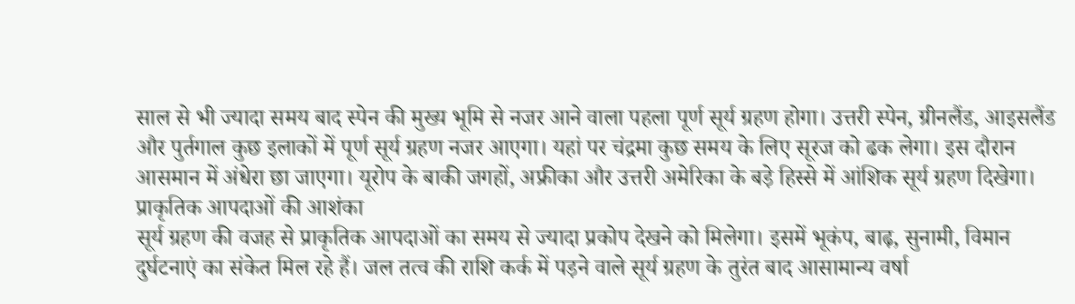साल से भी ज्यादा समय बाद स्पेन की मुख्य भूमि से नजर आने वाला पहला पूर्ण सूर्य ग्रहण होगा। उत्तरी स्पेन, ग्रीनलैंड, आइसलैंड और पुर्तगाल कुछ इलाकों में पूर्ण सूर्य ग्रहण नजर आएगा। यहां पर चंद्रमा कुछ समय के लिए सूरज को ढक लेगा। इस दौरान आसमान में अंधेरा छा जाएगा। यूरोप के बाकी जगहों, अफ्रीका और उत्तरी अमेरिका के बड़े हिस्से में आंशिक सूर्य ग्रहण दिखेगा।
प्राकृतिक आपदाओं की आशंका
सूर्य ग्रहण की वजह से प्राकृतिक आपदाओं का समय से ज्यादा प्रकोप देखने को मिलेगा। इसमें भूकंप, बाढ़, सुनामी, विमान दुर्घटनाएं का संकेत मिल रहे हैं। जल तत्व की राशि कर्क में पड़ने वाले सूर्य ग्रहण के तुरंत बाद आसामान्य वर्षा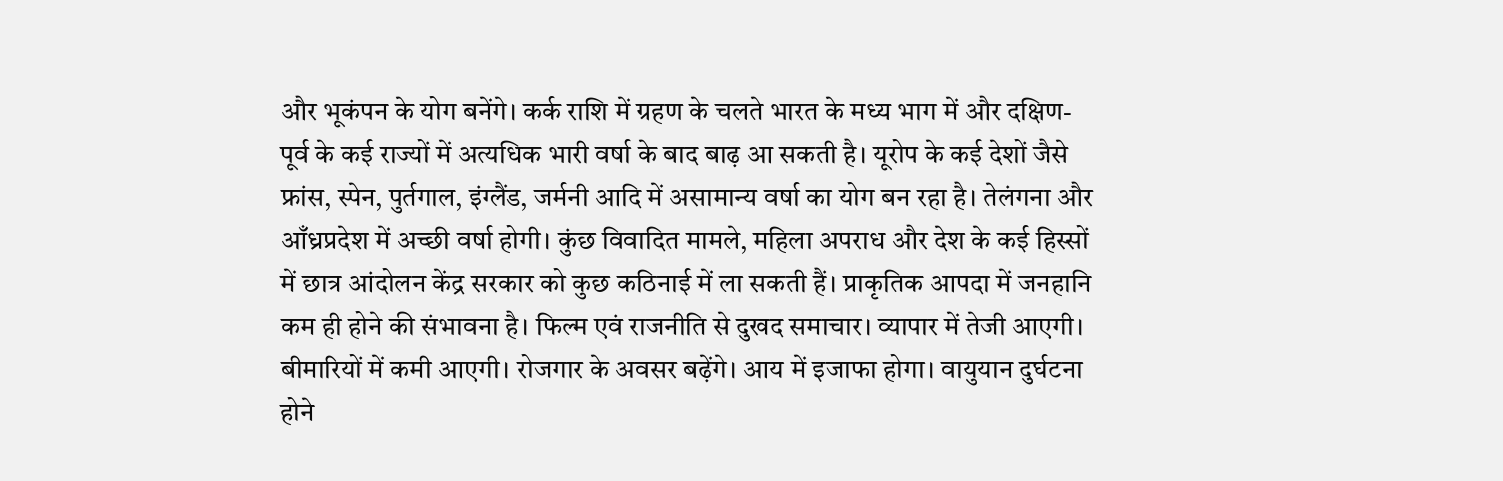और भूकंपन के योग बनेंगे। कर्क राशि में ग्रहण के चलते भारत के मध्य भाग में और दक्षिण-पूर्व के कई राज्यों में अत्यधिक भारी वर्षा के बाद बाढ़ आ सकती है। यूरोप के कई देशों जैसे फ्रांस, स्पेन, पुर्तगाल, इंग्लैंड, जर्मनी आदि में असामान्य वर्षा का योग बन रहा है। तेलंगना और आँध्रप्रदेश में अच्छी वर्षा होगी। कुंछ विवादित मामले, महिला अपराध और देश के कई हिस्सों में छात्र आंदोलन केंद्र सरकार को कुछ कठिनाई में ला सकती हैं। प्राकृतिक आपदा में जनहानि कम ही होने की संभावना है। फिल्म एवं राजनीति से दुखद समाचार। व्यापार में तेजी आएगी। बीमारियों में कमी आएगी। रोजगार के अवसर बढ़ेंगे। आय में इजाफा होगा। वायुयान दुर्घटना होने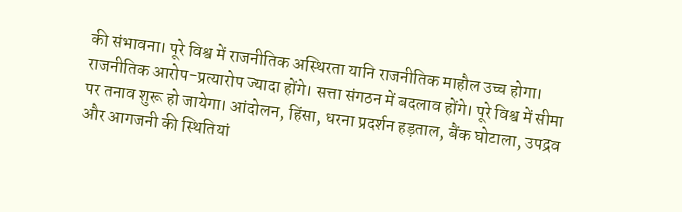की संभावना। पूरे विश्व में राजनीतिक अस्थिरता यानि राजनीतिक माहौल उच्च होगा। राजनीतिक आरोप-प्रत्यारोप ज्यादा होंगे। सत्ता संगठन में बदलाव होंगे। पूरे विश्व में सीमा पर तनाव शुरू हो जायेगा। आंदोलन, हिंसा, धरना प्रदर्शन हड़ताल, बैंक घोटाला, उपद्रव और आगजनी की स्थितियां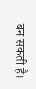बन सकती है।